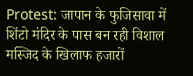Protest: जापान के फुजिसावा में शिंटो मंदिर के पास बन रही विशाल मस्जिद के खिलाफ हजारों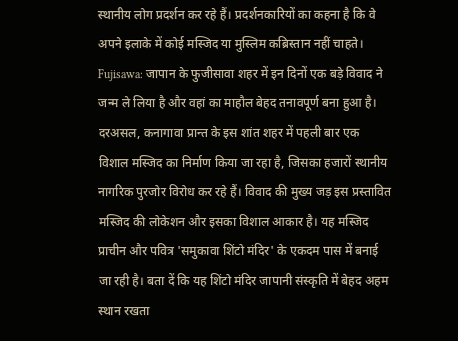स्थानीय लोग प्रदर्शन कर रहे हैं। प्रदर्शनकारियों का कहना है कि वे अपने इलाके में कोई मस्जिद या मुस्लिम कब्रिस्तान नहीं चाहते।
Fujisawa: जापान के फुजीसावा शहर में इन दिनों एक बड़े विवाद ने जन्म ले लिया है और वहां का माहौल बेहद तनावपूर्ण बना हुआ है। दरअसल, कनागावा प्रान्त के इस शांत शहर में पहली बार एक विशाल मस्जिद का निर्माण किया जा रहा है, जिसका हजारों स्थानीय नागरिक पुरजोर विरोध कर रहे हैं। विवाद की मुख्य जड़ इस प्रस्तावित मस्जिद की लोकेशन और इसका विशाल आकार है। यह मस्जिद प्राचीन और पवित्र 'समुकावा शिंटो मंदिर' के एकदम पास में बनाई जा रही है। बता दें कि यह शिंटो मंदिर जापानी संस्कृति में बेहद अहम स्थान रखता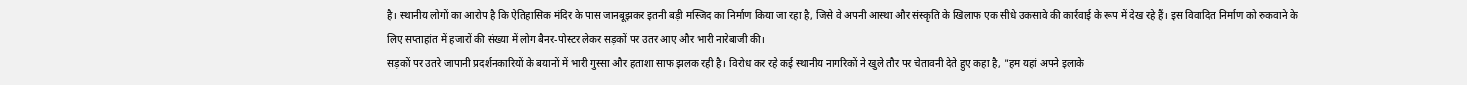है। स्थानीय लोगों का आरोप है कि ऐतिहासिक मंदिर के पास जानबूझकर इतनी बड़ी मस्जिद का निर्माण किया जा रहा है, जिसे वे अपनी आस्था और संस्कृति के खिलाफ एक सीधे उकसावे की कार्रवाई के रूप में देख रहे हैं। इस विवादित निर्माण को रुकवाने के लिए सप्ताहांत में हजारों की संख्या में लोग बैनर-पोस्टर लेकर सड़कों पर उतर आए और भारी नारेबाजी की।
सड़कों पर उतरे जापानी प्रदर्शनकारियों के बयानों में भारी गुस्सा और हताशा साफ झलक रही है। विरोध कर रहे कई स्थानीय नागरिकों ने खुले तौर पर चेतावनी देते हुए कहा है, "हम यहां अपने इलाके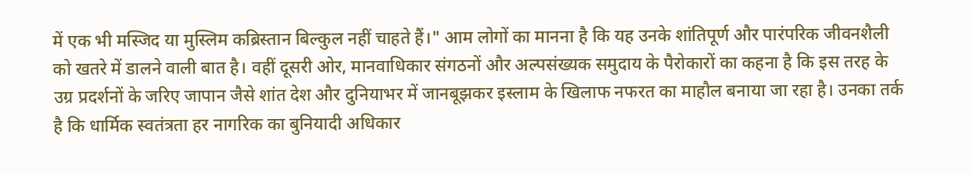में एक भी मस्जिद या मुस्लिम कब्रिस्तान बिल्कुल नहीं चाहते हैं।" आम लोगों का मानना है कि यह उनके शांतिपूर्ण और पारंपरिक जीवनशैली को खतरे में डालने वाली बात है। वहीं दूसरी ओर, मानवाधिकार संगठनों और अल्पसंख्यक समुदाय के पैरोकारों का कहना है कि इस तरह के उग्र प्रदर्शनों के जरिए जापान जैसे शांत देश और दुनियाभर में जानबूझकर इस्लाम के खिलाफ नफरत का माहौल बनाया जा रहा है। उनका तर्क है कि धार्मिक स्वतंत्रता हर नागरिक का बुनियादी अधिकार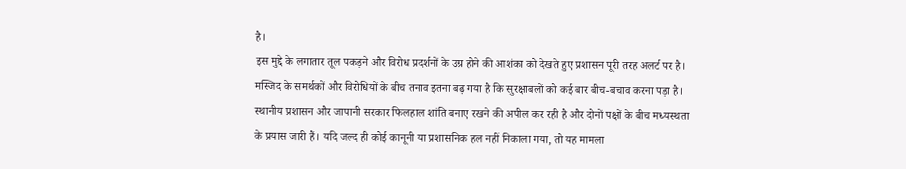है।
इस मुद्दे के लगातार तूल पकड़ने और विरोध प्रदर्शनों के उग्र होने की आशंका को देखते हुए प्रशासन पूरी तरह अलर्ट पर है। मस्जिद के समर्थकों और विरोधियों के बीच तनाव इतना बढ़ गया है कि सुरक्षाबलों को कई बार बीच-बचाव करना पड़ा है। स्थानीय प्रशासन और जापानी सरकार फिलहाल शांति बनाए रखने की अपील कर रही है और दोनों पक्षों के बीच मध्यस्थता के प्रयास जारी हैं। यदि जल्द ही कोई कानूनी या प्रशासनिक हल नहीं निकाला गया, तो यह मामला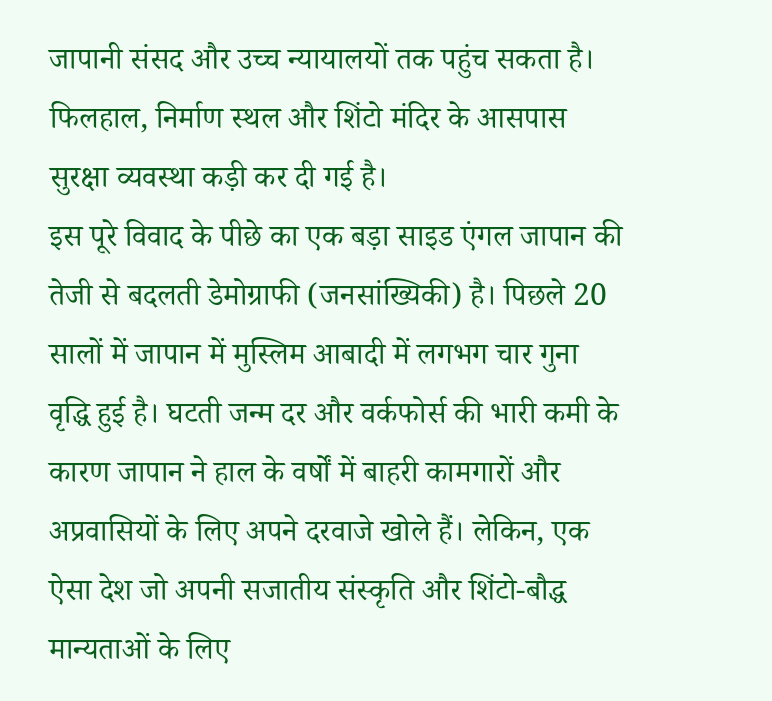जापानी संसद और उच्च न्यायालयों तक पहुंच सकता है। फिलहाल, निर्माण स्थल और शिंटो मंदिर के आसपास सुरक्षा व्यवस्था कड़ी कर दी गई है।
इस पूरे विवाद के पीछे का एक बड़ा साइड एंगल जापान की तेजी से बदलती डेमोग्राफी (जनसांख्यिकी) है। पिछले 20 सालों में जापान में मुस्लिम आबादी में लगभग चार गुना वृद्धि हुई है। घटती जन्म दर और वर्कफोर्स की भारी कमी के कारण जापान ने हाल के वर्षों में बाहरी कामगारों और अप्रवासियों के लिए अपने दरवाजे खोले हैं। लेकिन, एक ऐसा देश जो अपनी सजातीय संस्कृति और शिंटो-बौद्ध मान्यताओं के लिए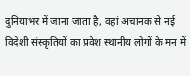दुनियाभर में जाना जाता है, वहां अचानक से नई विदेशी संस्कृतियों का प्रवेश स्थानीय लोगों के मन में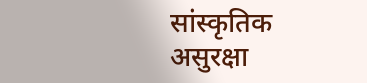सांस्कृतिक असुरक्षा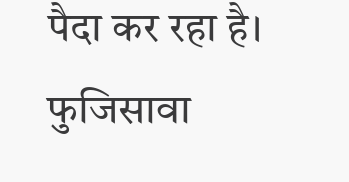पैदा कर रहा है। फुजिसावा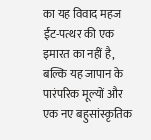का यह विवाद महज ईंट-पत्थर की एक इमारत का नहीं है, बल्कि यह जापान के पारंपरिक मूल्यों और एक नए बहुसांस्कृतिक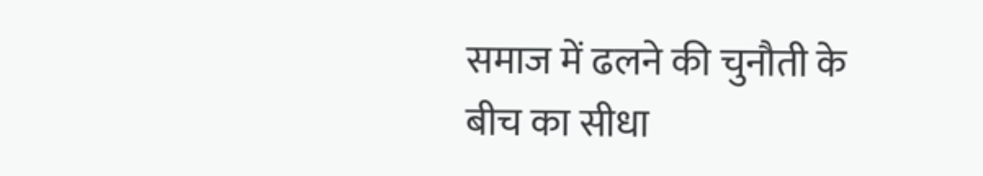समाज में ढलने की चुनौती के बीच का सीधा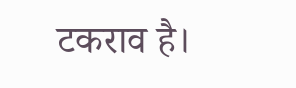टकराव है।